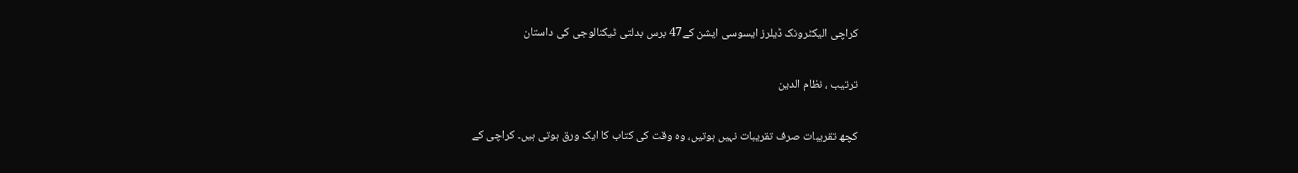کراچی الیکٹرونک ڈیلرز ایسوسی ایشن کے47 برس بدلتی ٹیکنالوجی کی داستان

ترتیب ، نظام الدین

کچھ تقریبات صرف تقریبات نہیں ہوتیں، وہ وقت کی کتاب کا ایک ورق ہوتی ہیں۔ کراچی کے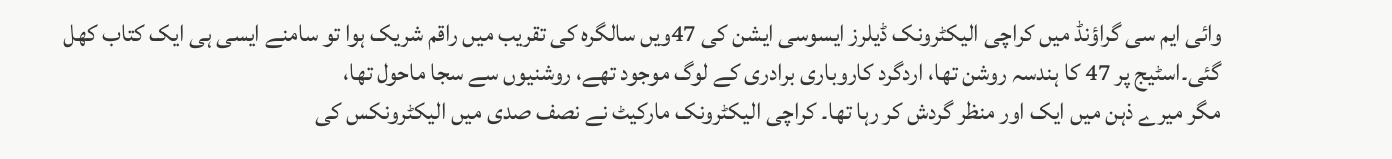وائی ایم سی گراؤنڈ میں کراچی الیکٹرونک ڈیلرز ایسوسی ایشن کی 47ویں سالگرہ کی تقریب میں راقم شریک ہوا تو سامنے ایسی ہی ایک کتاب کھل گئی۔اسٹیج پر 47 کا ہندسہ روشن تھا، اردگرد کاروباری برادری کے لوگ موجود تھے، روشنیوں سے سجا ماحول تھا،
مگر میرے ذہن میں ایک اور منظر گردش کر رہا تھا۔ کراچی الیکٹرونک مارکیٹ نے نصف صدی میں الیکٹرونکس کی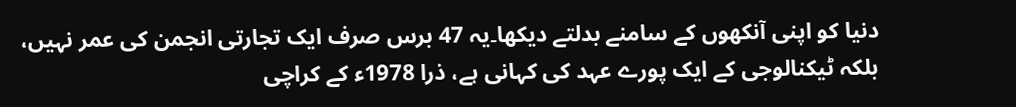دنیا کو اپنی آنکھوں کے سامنے بدلتے دیکھا۔یہ 47 برس صرف ایک تجارتی انجمن کی عمر نہیں، بلکہ ٹیکنالوجی کے ایک پورے عہد کی کہانی ہے، ذرا 1978ء کے کراچی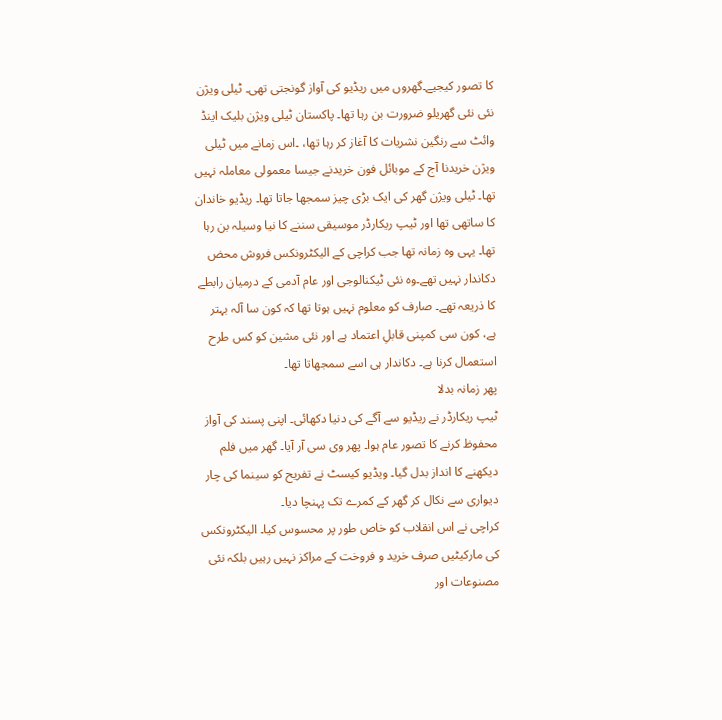کا تصور کیجیے۔گھروں میں ریڈیو کی آواز گونجتی تھی۔ ٹیلی ویژن نئی نئی گھریلو ضرورت بن رہا تھا۔ پاکستان ٹیلی ویژن بلیک اینڈ وائٹ سے رنگین نشریات کا آغاز کر رہا تھا، ۔اس زمانے میں ٹیلی ویژن خریدنا آج کے موبائل فون خریدنے جیسا معمولی معاملہ نہیں تھا۔ ٹیلی ویژن گھر کی ایک بڑی چیز سمجھا جاتا تھا۔ ریڈیو خاندان کا ساتھی تھا اور ٹیپ ریکارڈر موسیقی سننے کا نیا وسیلہ بن رہا تھا۔ یہی وہ زمانہ تھا جب کراچی کے الیکٹرونکس فروش محض دکاندار نہیں تھے۔وہ نئی ٹیکنالوجی اور عام آدمی کے درمیان رابطے کا ذریعہ تھے۔ صارف کو معلوم نہیں ہوتا تھا کہ کون سا آلہ بہتر ہے، کون سی کمپنی قابلِ اعتماد ہے اور نئی مشین کو کس طرح استعمال کرنا ہے۔ دکاندار ہی اسے سمجھاتا تھا۔
پھر زمانہ بدلا
ٹیپ ریکارڈر نے ریڈیو سے آگے کی دنیا دکھائی۔ اپنی پسند کی آواز محفوظ کرنے کا تصور عام ہوا۔ پھر وی سی آر آیا۔ گھر میں فلم دیکھنے کا انداز بدل گیا۔ ویڈیو کیسٹ نے تفریح کو سینما کی چار دیواری سے نکال کر گھر کے کمرے تک پہنچا دیا۔
کراچی نے اس انقلاب کو خاص طور پر محسوس کیا۔ الیکٹرونکس کی مارکیٹیں صرف خرید و فروخت کے مراکز نہیں رہیں بلکہ نئی مصنوعات اور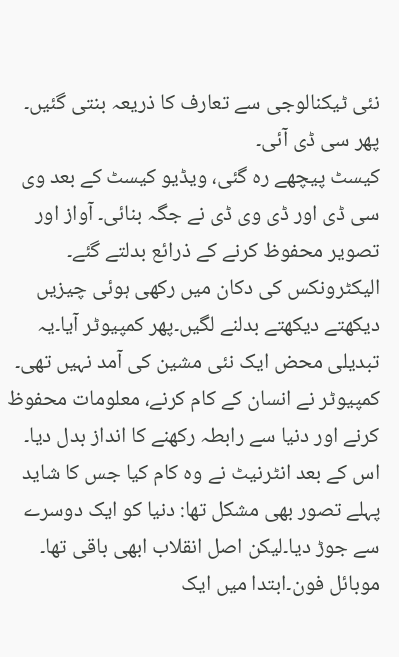نئی ٹیکنالوجی سے تعارف کا ذریعہ بنتی گئیں۔
پھر سی ڈی آئی۔
کیسٹ پیچھے رہ گئی، ویڈیو کیسٹ کے بعد وی سی ڈی اور ڈی وی ڈی نے جگہ بنائی۔ آواز اور تصویر محفوظ کرنے کے ذرائع بدلتے گئے۔ الیکٹرونکس کی دکان میں رکھی ہوئی چیزیں دیکھتے دیکھتے بدلنے لگیں۔پھر کمپیوٹر آیا۔یہ تبدیلی محض ایک نئی مشین کی آمد نہیں تھی۔ کمپیوٹر نے انسان کے کام کرنے، معلومات محفوظ کرنے اور دنیا سے رابطہ رکھنے کا انداز بدل دیا۔ اس کے بعد انٹرنیٹ نے وہ کام کیا جس کا شاید پہلے تصور بھی مشکل تھا: دنیا کو ایک دوسرے سے جوڑ دیا۔لیکن اصل انقلاب ابھی باقی تھا۔
موبائل فون۔ابتدا میں ایک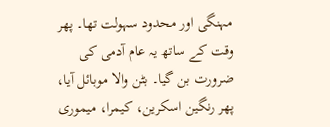مہنگی اور محدود سہولت تھا۔ پھر وقت کے ساتھ یہ عام آدمی کی ضرورت بن گیا۔ بٹن والا موبائل آیا، پھر رنگین اسکرین، کیمرا، میموری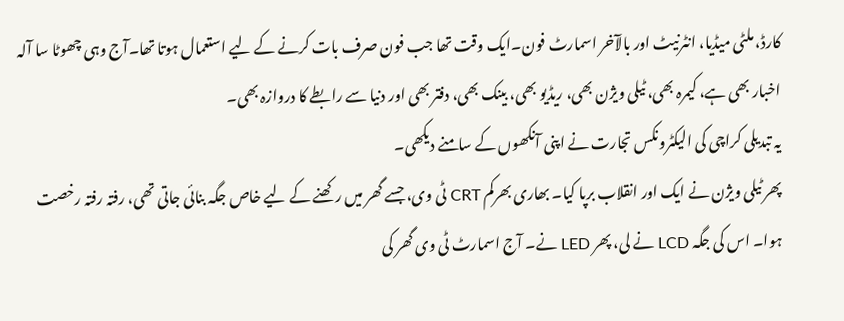کارڈ، ملٹی میڈیا، انٹرنیٹ اور بالآخر اسمارٹ فون۔ایک وقت تھا جب فون صرف بات کرنے کے لیے استعمال ہوتا تھا۔آج وہی چھوٹا سا آلہ اخبار بھی ہے، کیمرہ بھی، ٹیلی ویژن بھی، ریڈیو بھی، بینک بھی، دفتر بھی اور دنیا سے رابطے کا دروازہ بھی۔
یہ تبدیلی کراچی کی الیکٹرونکس تجارت نے اپنی آنکھوں کے سامنے دیکھی۔
پھر ٹیلی ویژن نے ایک اور انقلاب برپا کیا۔ بھاری بھرکم CRT ٹی وی، جسے گھر میں رکھنے کے لیے خاص جگہ بنائی جاتی تھی، رفتہ رفتہ رخصت ہوا۔ اس کی جگہ LCD نے لی، پھر LED نے۔ آج اسمارٹ ٹی وی گھر کی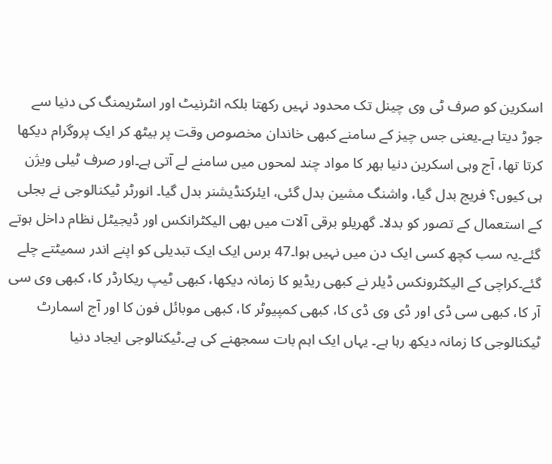اسکرین کو صرف ٹی وی چینل تک محدود نہیں رکھتا بلکہ انٹرنیٹ اور اسٹریمنگ کی دنیا سے جوڑ دیتا ہے۔یعنی جس چیز کے سامنے کبھی خاندان مخصوص وقت پر بیٹھ کر ایک پروگرام دیکھا کرتا تھا، آج وہی اسکرین دنیا بھر کا مواد چند لمحوں میں سامنے لے آتی ہے۔اور صرف ٹیلی ویژن ہی کیوں؟ فریج بدل گیا، واشنگ مشین بدل گئی، ایئرکنڈیشنر بدل گیا۔ انورٹر ٹیکنالوجی نے بجلی کے استعمال کے تصور کو بدلا۔ گھریلو برقی آلات میں بھی الیکٹرانکس اور ڈیجیٹل نظام داخل ہوتے گئے۔یہ سب کچھ کسی ایک دن میں نہیں ہوا۔47 برس ایک ایک تبدیلی کو اپنے اندر سمیٹتے چلے گئے۔کراچی کے الیکٹرونکس ڈیلر نے کبھی ریڈیو کا زمانہ دیکھا، کبھی ٹیپ ریکارڈر کا، کبھی وی سی آر کا، کبھی سی ڈی اور ڈی وی ڈی کا، کبھی کمپیوٹر کا، کبھی موبائل فون کا اور آج اسمارٹ ٹیکنالوجی کا زمانہ دیکھ رہا ہے۔ یہاں ایک اہم بات سمجھنے کی ہے۔ٹیکنالوجی ایجاد دنیا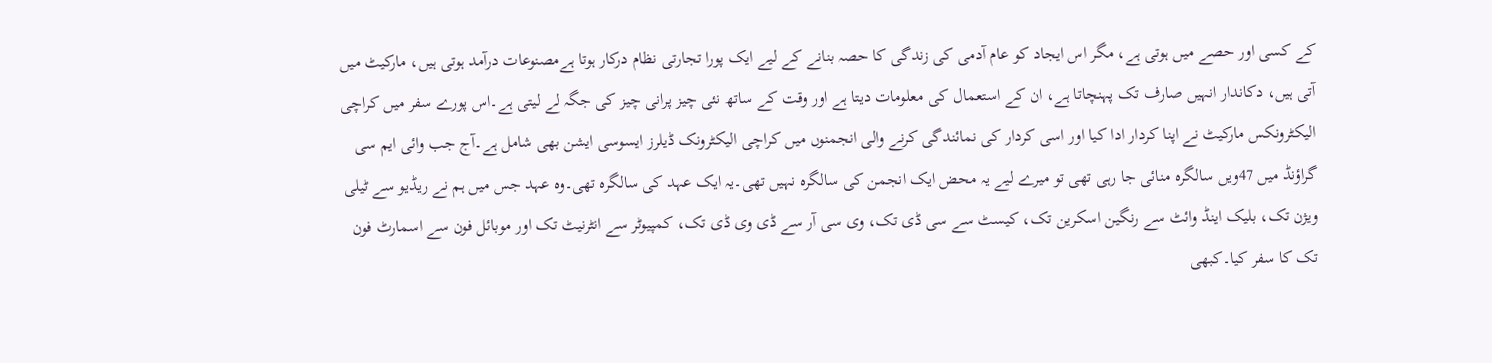کے کسی اور حصے میں ہوتی ہے، مگر اس ایجاد کو عام آدمی کی زندگی کا حصہ بنانے کے لیے ایک پورا تجارتی نظام درکار ہوتا ہےمصنوعات درآمد ہوتی ہیں، مارکیٹ میں آتی ہیں، دکاندار انہیں صارف تک پہنچاتا ہے، ان کے استعمال کی معلومات دیتا ہے اور وقت کے ساتھ نئی چیز پرانی چیز کی جگہ لے لیتی ہے۔اس پورے سفر میں کراچی الیکٹرونکس مارکیٹ نے اپنا کردار ادا کیا اور اسی کردار کی نمائندگی کرنے والی انجمنوں میں کراچی الیکٹرونک ڈیلرز ایسوسی ایشن بھی شامل ہے۔آج جب وائی ایم سی گراؤنڈ میں 47ویں سالگرہ منائی جا رہی تھی تو میرے لیے یہ محض ایک انجمن کی سالگرہ نہیں تھی۔یہ ایک عہد کی سالگرہ تھی۔وہ عہد جس میں ہم نے ریڈیو سے ٹیلی ویژن تک، بلیک اینڈ وائٹ سے رنگین اسکرین تک، کیسٹ سے سی ڈی تک، وی سی آر سے ڈی وی ڈی تک، کمپیوٹر سے انٹرنیٹ تک اور موبائل فون سے اسمارٹ فون تک کا سفر کیا۔کبھی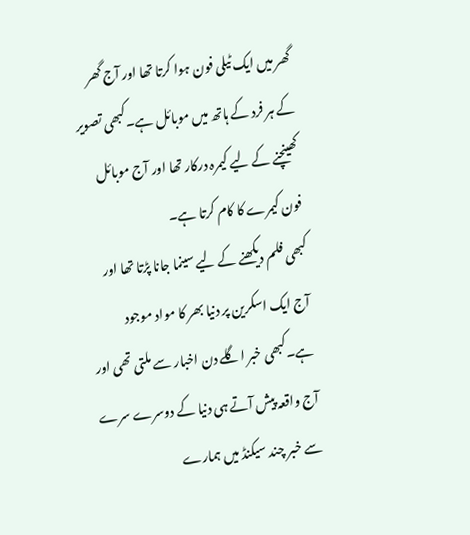گھر میں ایک ٹیلی فون ہوا کرتا تھا اور آج گھر کے ہر فرد کے ہاتھ میں موبائل ہے۔کبھی تصویر کھینچنے کے لیے کیمرہ درکار تھا اور آج موبائل فون کیمرے کا کام کرتا ہے۔
کبھی فلم دیکھنے کے لیے سینما جانا پڑتا تھا اور آج ایک اسکرین پر دنیا بھر کا مواد موجود ہے۔کبھی خبر اگلے دن اخبار سے ملتی تھی اور آج واقعہ پیش آتے ہی دنیا کے دوسرے سرے سے خبر چند سیکنڈ میں ہمارے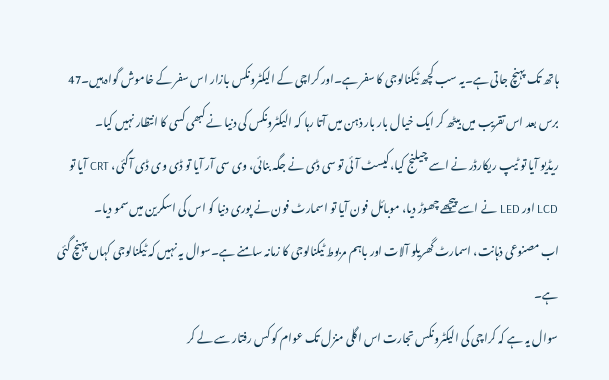ہاتھ تک پہنچ جاتی ہے۔یہ سب کچھ ٹیکنالوجی کا سفر ہے۔اور کراچی کے الیکٹرونکس بازار اس سفر کے خاموش گواہ ہیں۔47 برس بعد اس تقریب میں بیٹھ کر ایک خیال بار بار ذہن میں آتا رہا کہ الیکٹرونکس کی دنیا نے کبھی کسی کا انتظار نہیں کیا۔
ریڈیو آیا تو ٹیپ ریکارڈر نے اسے چیلنج کیا، کیسٹ آئی تو سی ڈی نے جگہ بنائی، وی سی آر آیا تو ڈی وی ڈی آگئی، CRT آیا تو LCD اور LED نے اسے پیچھے چھوڑ دیا، موبائل فون آیا تو اسمارٹ فون نے پوری دنیا کو اس کی اسکرین میں سمو دیا۔
اب مصنوعی ذہانت، اسمارٹ گھریلو آلات اور باہم مربوط ٹیکنالوجی کا زمانہ سامنے ہے۔سوال یہ نہیں کہ ٹیکنالوجی کہاں پہنچ گئی ہے۔
سوال یہ ہے کہ کراچی کی الیکٹرونکس تجارت اس اگلی منزل تک عوام کو کس رفتار سے لے کر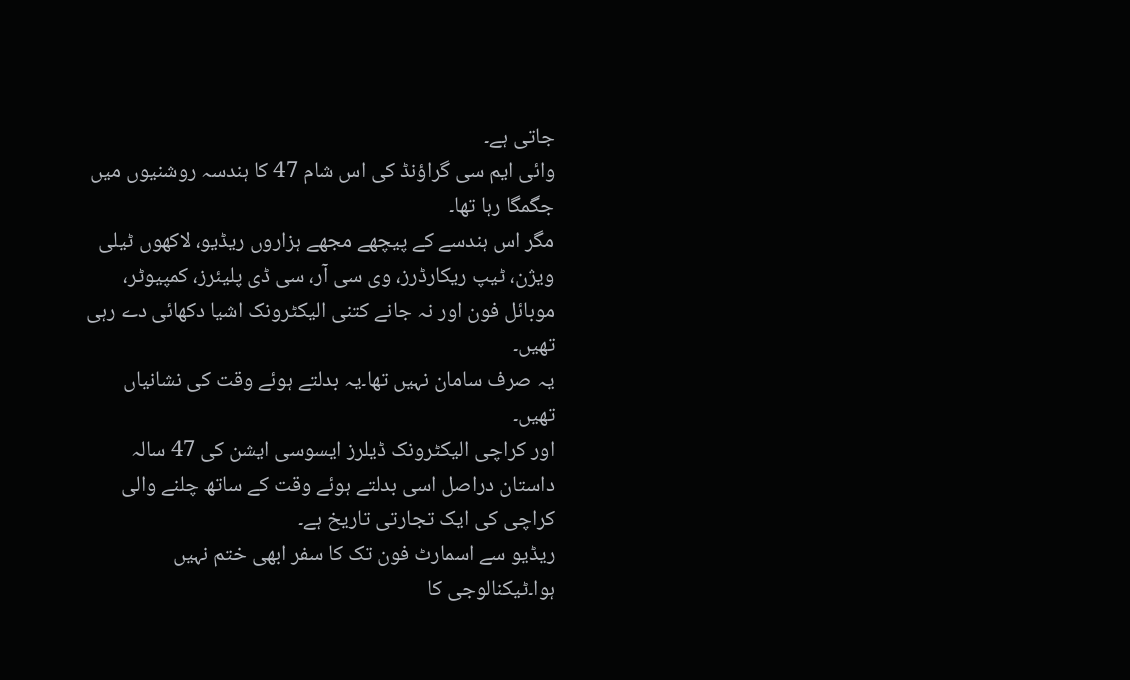جاتی ہے۔
وائی ایم سی گراؤنڈ کی اس شام 47 کا ہندسہ روشنیوں میں جگمگا رہا تھا۔
مگر اس ہندسے کے پیچھے مجھے ہزاروں ریڈیو، لاکھوں ٹیلی ویژن، ٹیپ ریکارڈرز، وی سی آر، سی ڈی پلیئرز، کمپیوٹر، موبائل فون اور نہ جانے کتنی الیکٹرونک اشیا دکھائی دے رہی تھیں۔
یہ صرف سامان نہیں تھا۔یہ بدلتے ہوئے وقت کی نشانیاں تھیں۔
اور کراچی الیکٹرونک ڈیلرز ایسوسی ایشن کی 47 سالہ داستان دراصل اسی بدلتے ہوئے وقت کے ساتھ چلنے والی کراچی کی ایک تجارتی تاریخ ہے۔
ریڈیو سے اسمارٹ فون تک کا سفر ابھی ختم نہیں ہوا۔ٹیکنالوجی کا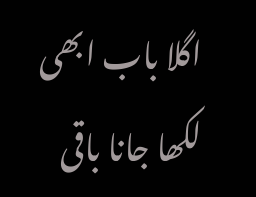اگلا باب ابھی لکھا جانا باقی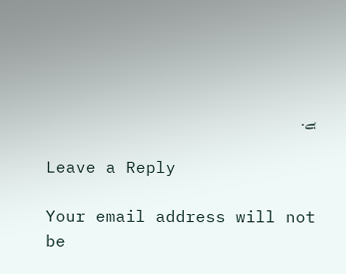ہے۔

Leave a Reply

Your email address will not be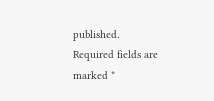published. Required fields are marked *